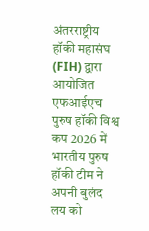अंतरराष्ट्रीय हॉकी महासंघ (FIH) द्वारा आयोजित एफआईएच पुरुष हॉकी विश्व कप 2026 में भारतीय पुरुष हॉकी टीम ने अपनी बुलंद लय को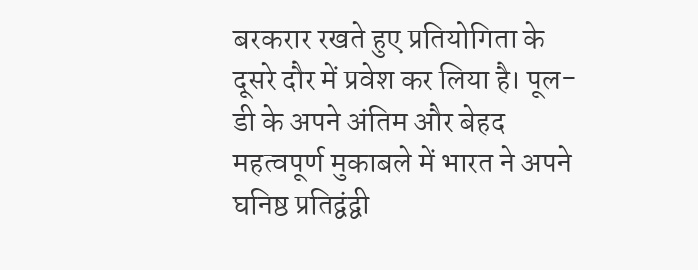बरकरार रखते हुए प्रतियोगिता के दूसरे दौर में प्रवेश कर लिया है। पूल-डी के अपने अंतिम और बेहद महत्वपूर्ण मुकाबले में भारत ने अपने घनिष्ठ प्रतिद्वंद्वी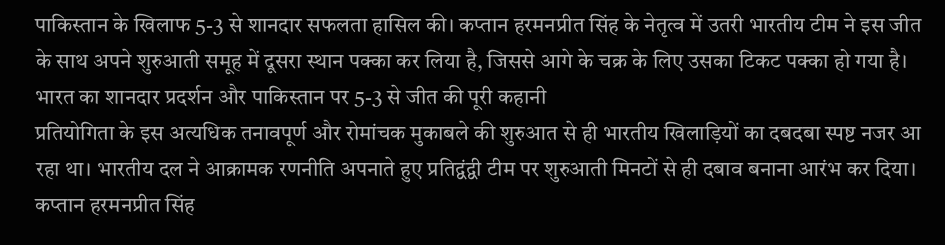पाकिस्तान के खिलाफ 5-3 से शानदार सफलता हासिल की। कप्तान हरमनप्रीत सिंह के नेतृत्व में उतरी भारतीय टीम ने इस जीत के साथ अपने शुरुआती समूह में दूसरा स्थान पक्का कर लिया है, जिससे आगे के चक्र के लिए उसका टिकट पक्का हो गया है।
भारत का शानदार प्रदर्शन और पाकिस्तान पर 5-3 से जीत की पूरी कहानी
प्रतियोगिता के इस अत्यधिक तनावपूर्ण और रोमांचक मुकाबले की शुरुआत से ही भारतीय खिलाड़ियों का दबदबा स्पष्ट नजर आ रहा था। भारतीय दल ने आक्रामक रणनीति अपनाते हुए प्रतिद्वंद्वी टीम पर शुरुआती मिनटों से ही दबाव बनाना आरंभ कर दिया। कप्तान हरमनप्रीत सिंह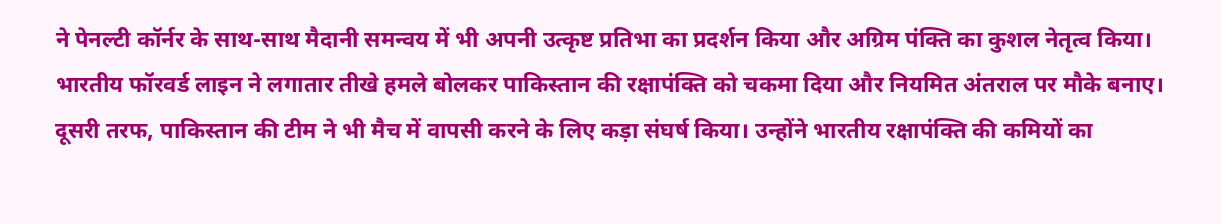ने पेनल्टी कॉर्नर के साथ-साथ मैदानी समन्वय में भी अपनी उत्कृष्ट प्रतिभा का प्रदर्शन किया और अग्रिम पंक्ति का कुशल नेतृत्व किया। भारतीय फॉरवर्ड लाइन ने लगातार तीखे हमले बोलकर पाकिस्तान की रक्षापंक्ति को चकमा दिया और नियमित अंतराल पर मौके बनाए।
दूसरी तरफ, पाकिस्तान की टीम ने भी मैच में वापसी करने के लिए कड़ा संघर्ष किया। उन्होंने भारतीय रक्षापंक्ति की कमियों का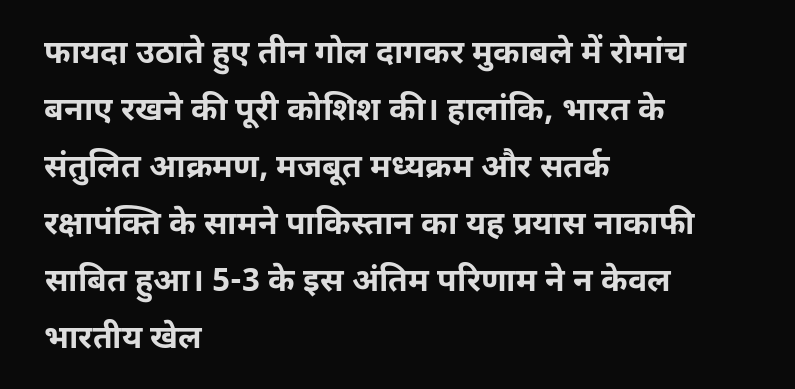फायदा उठाते हुए तीन गोल दागकर मुकाबले में रोमांच बनाए रखने की पूरी कोशिश की। हालांकि, भारत के संतुलित आक्रमण, मजबूत मध्यक्रम और सतर्क रक्षापंक्ति के सामने पाकिस्तान का यह प्रयास नाकाफी साबित हुआ। 5-3 के इस अंतिम परिणाम ने न केवल भारतीय खेल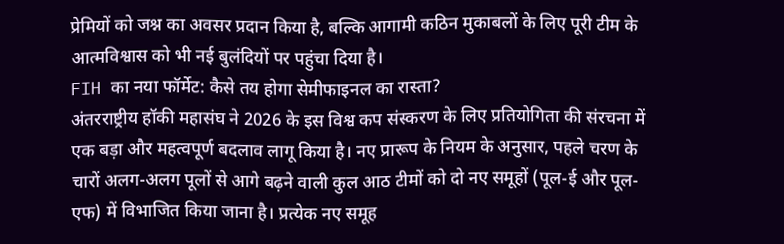प्रेमियों को जश्न का अवसर प्रदान किया है, बल्कि आगामी कठिन मुकाबलों के लिए पूरी टीम के आत्मविश्वास को भी नई बुलंदियों पर पहुंचा दिया है।
FIH का नया फॉर्मेट: कैसे तय होगा सेमीफाइनल का रास्ता?
अंतरराष्ट्रीय हॉकी महासंघ ने 2026 के इस विश्व कप संस्करण के लिए प्रतियोगिता की संरचना में एक बड़ा और महत्वपूर्ण बदलाव लागू किया है। नए प्रारूप के नियम के अनुसार, पहले चरण के चारों अलग-अलग पूलों से आगे बढ़ने वाली कुल आठ टीमों को दो नए समूहों (पूल-ई और पूल-एफ) में विभाजित किया जाना है। प्रत्येक नए समूह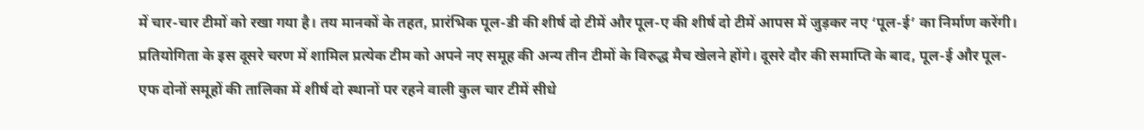में चार-चार टीमों को रखा गया है। तय मानकों के तहत, प्रारंभिक पूल-डी की शीर्ष दो टीमें और पूल-ए की शीर्ष दो टीमें आपस में जुड़कर नए ‘पूल-ई’ का निर्माण करेंगी।
प्रतियोगिता के इस दूसरे चरण में शामिल प्रत्येक टीम को अपने नए समूह की अन्य तीन टीमों के विरुद्ध मैच खेलने होंगे। दूसरे दौर की समाप्ति के बाद, पूल-ई और पूल-एफ दोनों समूहों की तालिका में शीर्ष दो स्थानों पर रहने वाली कुल चार टीमें सीधे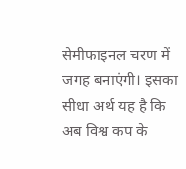सेमीफाइनल चरण में जगह बनाएंगी। इसका सीधा अर्थ यह है कि अब विश्व कप के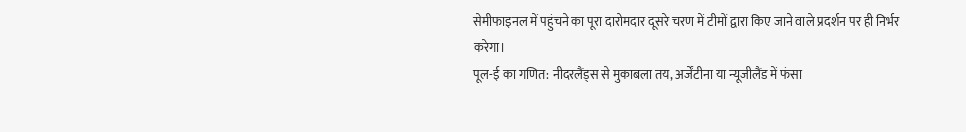सेमीफाइनल में पहुंचने का पूरा दारोमदार दूसरे चरण में टीमों द्वारा किए जाने वाले प्रदर्शन पर ही निर्भर करेगा।
पूल-ई का गणित: नीदरलैंड्स से मुकाबला तय, अर्जेंटीना या न्यूजीलैंड में फंसा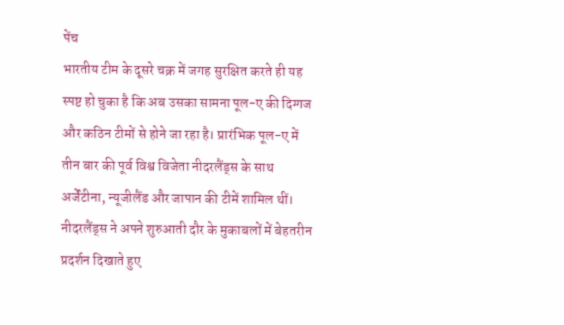पेंच
भारतीय टीम के दूसरे चक्र में जगह सुरक्षित करते ही यह स्पष्ट हो चुका है कि अब उसका सामना पूल-ए की दिग्गज और कठिन टीमों से होने जा रहा है। प्रारंभिक पूल-ए में तीन बार की पूर्व विश्व विजेता नीदरलैंड्स के साथ अर्जेंटीना, न्यूजीलैंड और जापान की टीमें शामिल थीं। नीदरलैंड्स ने अपने शुरुआती दौर के मुकाबलों में बेहतरीन प्रदर्शन दिखाते हुए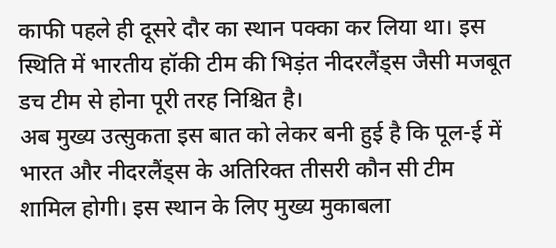काफी पहले ही दूसरे दौर का स्थान पक्का कर लिया था। इस स्थिति में भारतीय हॉकी टीम की भिड़ंत नीदरलैंड्स जैसी मजबूत डच टीम से होना पूरी तरह निश्चित है।
अब मुख्य उत्सुकता इस बात को लेकर बनी हुई है कि पूल-ई में भारत और नीदरलैंड्स के अतिरिक्त तीसरी कौन सी टीम शामिल होगी। इस स्थान के लिए मुख्य मुकाबला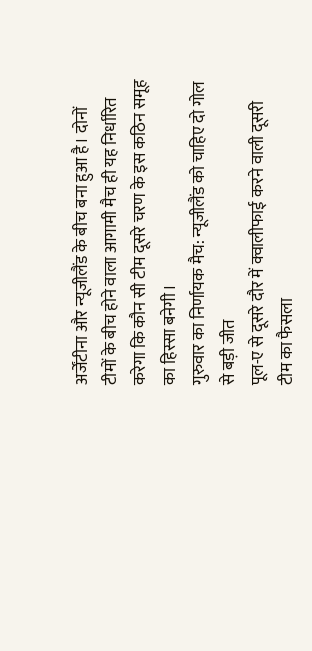अर्जेंटीना और न्यूजीलैंड के बीच बना हुआ है। दोनों टीमों के बीच होने वाला आगामी मैच ही यह निर्धारित करेगा कि कौन सी टीम दूसरे चरण के इस कठिन समूह का हिस्सा बनेगी।
गुरुवार का निर्णायक मैच: न्यूजीलैंड को चाहिए दो गोल से बड़ी जीत
पूल-ए से दूसरे दौर में क्वालीफाई करने वाली दूसरी टीम का फैसला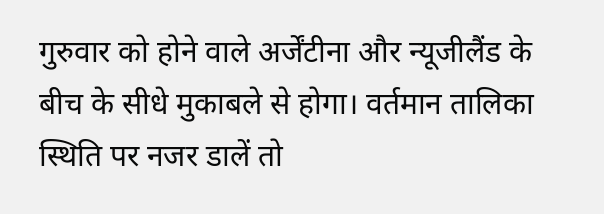गुरुवार को होने वाले अर्जेंटीना और न्यूजीलैंड के बीच के सीधे मुकाबले से होगा। वर्तमान तालिका स्थिति पर नजर डालें तो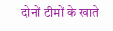दोनों टीमों के खाते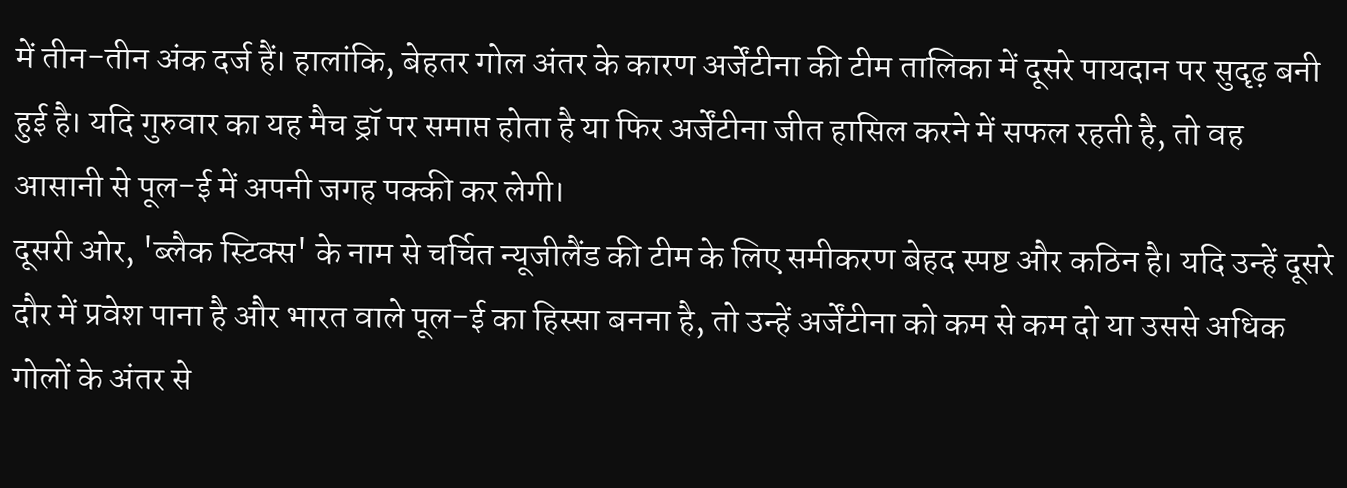में तीन-तीन अंक दर्ज हैं। हालांकि, बेहतर गोल अंतर के कारण अर्जेंटीना की टीम तालिका में दूसरे पायदान पर सुदृढ़ बनी हुई है। यदि गुरुवार का यह मैच ड्रॉ पर समाप्त होता है या फिर अर्जेंटीना जीत हासिल करने में सफल रहती है, तो वह आसानी से पूल-ई में अपनी जगह पक्की कर लेगी।
दूसरी ओर, 'ब्लैक स्टिक्स' के नाम से चर्चित न्यूजीलैंड की टीम के लिए समीकरण बेहद स्पष्ट और कठिन है। यदि उन्हें दूसरे दौर में प्रवेश पाना है और भारत वाले पूल-ई का हिस्सा बनना है, तो उन्हें अर्जेंटीना को कम से कम दो या उससे अधिक गोलों के अंतर से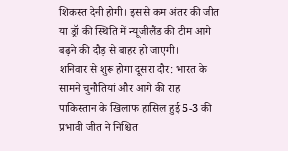शिकस्त देनी होगी। इससे कम अंतर की जीत या ड्रॉ की स्थिति में न्यूजीलैंड की टीम आगे बढ़ने की दौड़ से बाहर हो जाएगी।
शनिवार से शुरू होगा दूसरा दौर: भारत के सामने चुनौतियां और आगे की राह
पाकिस्तान के खिलाफ हासिल हुई 5-3 की प्रभावी जीत ने निश्चित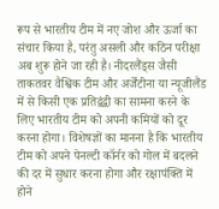रूप से भारतीय टीम में नए जोश और ऊर्जा का संचार किया है, परंतु असली और कठिन परीक्षा अब शुरू होने जा रही है। नीदरलैंड्स जैसी ताकतवर वैश्विक टीम और अर्जेंटीना या न्यूजीलैंड में से किसी एक प्रतिद्वंद्वी का सामना करने के लिए भारतीय टीम को अपनी कमियों को दूर करना होगा। विशेषज्ञों का मानना है कि भारतीय टीम को अपने पेनल्टी कॉर्नर को गोल में बदलने की दर में सुधार करना होगा और रक्षापंक्ति में होने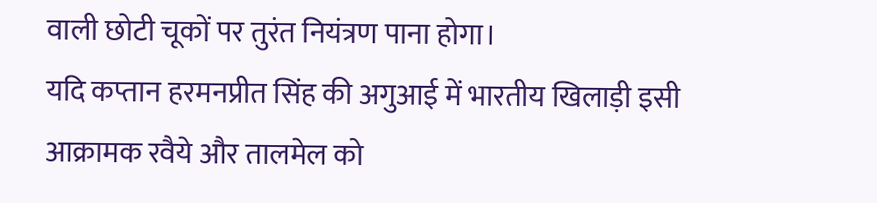वाली छोटी चूकों पर तुरंत नियंत्रण पाना होगा।
यदि कप्तान हरमनप्रीत सिंह की अगुआई में भारतीय खिलाड़ी इसी आक्रामक रवैये और तालमेल को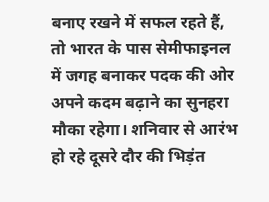बनाए रखने में सफल रहते हैं, तो भारत के पास सेमीफाइनल में जगह बनाकर पदक की ओर अपने कदम बढ़ाने का सुनहरा मौका रहेगा। शनिवार से आरंभ हो रहे दूसरे दौर की भिड़ंत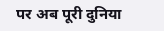पर अब पूरी दुनिया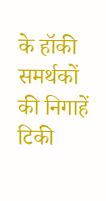के हॉकी समर्थकों की निगाहें टिकी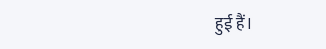हुई हैं।